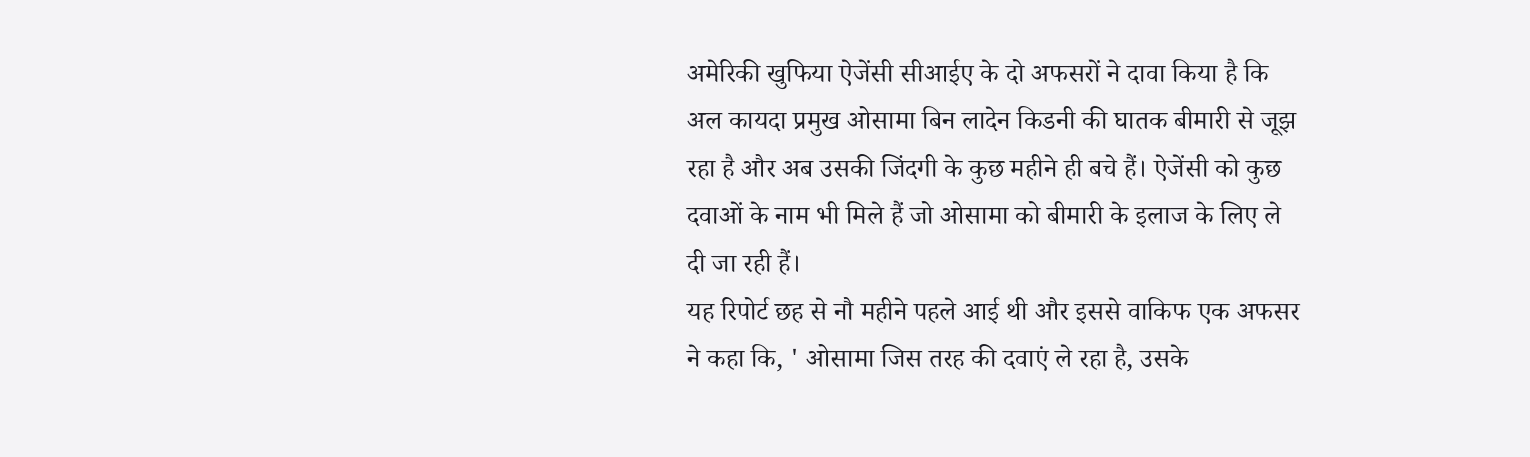अमेरिकी खुफिया ऐजेंसी सीआईए के दो अफसरों ने दावा किया है कि अल कायदा प्रमुख ओसामा बिन लादेन किडनी की घातक बीमारी से जूझ रहा है और अब उसकी जिंदगी के कुछ महीने ही बचे हैं। ऐजेंसी को कुछ दवाओं के नाम भी मिले हैं जो ओसामा को बीमारी के इलाज के लिए ले दी जा रही हैं।
यह रिपोर्ट छह से नौ महीने पहले आई थी और इससे वाकिफ एक अफसर ने कहा कि, ' ओसामा जिस तरह की दवाएं ले रहा है, उसके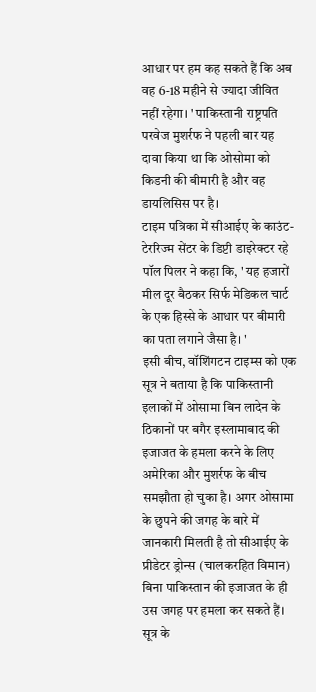आधार पर हम कह सकते हैं कि अब वह 6-18 महीने से ज्यादा जीवित नहीं रहेगा। ' पाकिस्तानी राष्ट्रपति परवेज मुशर्रफ ने पहली बार यह दावा किया था कि ओसोमा को किडनी की बीमारी है और वह डायलिसिस पर है।
टाइम पत्रिका में सीआईए के काउंट-टेररिज्म सेंटर के डिप्टी डाइरेक्टर रहे पॉल पिलर ने कहा कि, ' यह हजारों मील दूर बैठकर सिर्फ मेडिकल चार्ट के एक हिस्से के आधार पर बीमारी का पता लगाने जैसा है। '
इसी बीच, वॉशिंगटन टाइम्स को एक सूत्र ने बताया है कि पाकिस्तानी इलाकों में ओसामा बिन लादेन के ठिकानों पर बगैर इस्लामाबाद की इजाजत के हमला करने के लिए अमेरिका और मुशर्रफ के बीच समझौता हो चुका है। अगर ओसामा के छुपने की जगह के बारे में जानकारी मिलती है तो सीआईए के प्रीडेटर ड्रोन्स (चालकरहित विमान) बिना पाकिस्तान की इजाजत के ही उस जगह पर हमला कर सकते हैं।
सूत्र के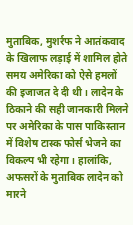मुताबिक, मुशर्रफ ने आतंकवाद के खिलाफ लड़ाई में शामिल होते समय अमेरिका को ऐसे हमलों की इजाजत दे दी थी। लादेन के ठिकाने की सही जानकारी मिलने पर अमेरिका के पास पाकिस्तान में विशेष टास्क फोर्स भेजने का विकल्प भी रहेगा। हालांकि, अफसरों के मुताबिक लादेन को मारने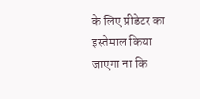के लिए प्रीडेटर का इस्तेमाल किया जाएगा ना कि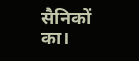सैनिकों का।